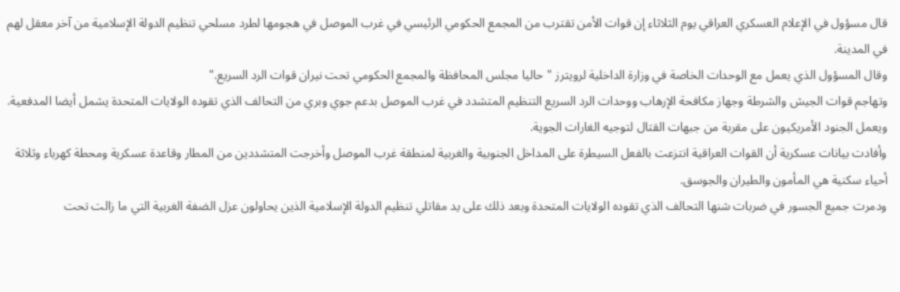قال مسؤول في الإعلام العسكري العراقي يوم الثلاثاء إن قوات الأمن تقترب من المجمع الحكومي الرئيسي في غرب الموصل في هجومها لطرد مسلحي تنظيم الدولة الإسلامية من آخر معقل لهم في المدينة.
وقال المسؤول الذي يعمل مع الوحدات الخاصة في وزارة الداخلية لرويترز "حاليا مجلس المحافظة والمجمع الحكومي تحت نيران قوات الرد السريع."
وتهاجم قوات الجيش والشرطة وجهاز مكافحة الإرهاب ووحدات الرد السريع التنظيم المتشدد في غرب الموصل بدعم جوي وبري من التحالف الذي تقوده الولايات المتحدة يشمل أيضا المدفعية. ويعمل الجنود الأمريكيون على مقربة من جبهات القتال لتوجيه الغارات الجوية.
وأفادت بيانات عسكرية أن القوات العراقية انتزعت بالفعل السيطرة على المداخل الجنوبية والغربية لمنطقة غرب الموصل وأخرجت المتشددين من المطار وقاعدة عسكرية ومحطة كهرباء وثلاثة أحياء سكنية هي المأمون والطيران والجوسق.
ودمرت جميع الجسور في ضربات شنها التحالف الذي تقوده الولايات المتحدة وبعد ذلك على يد مقاتلي تنظيم الدولة الإسلامية الذين يحاولون عزل الضفة الغربية التي ما زالت تحت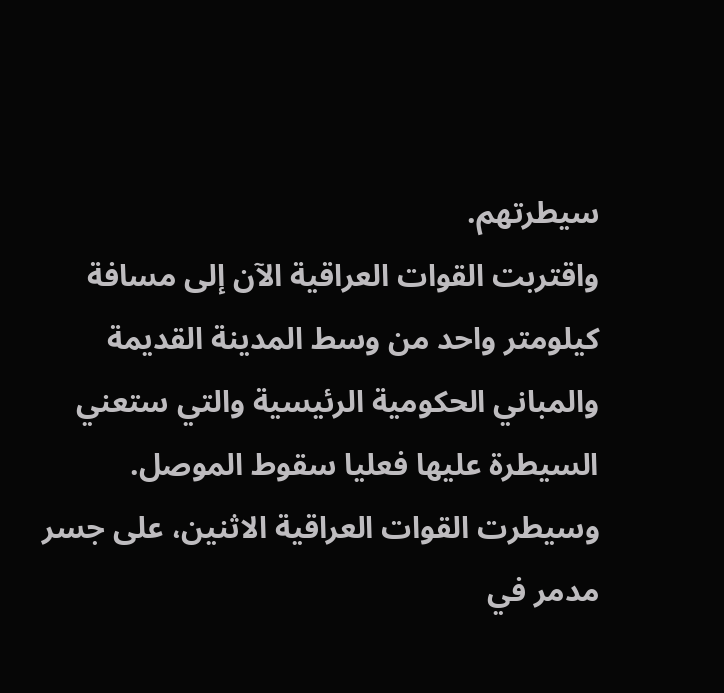سيطرتهم.
واقتربت القوات العراقية الآن إلى مسافة كيلومتر واحد من وسط المدينة القديمة والمباني الحكومية الرئيسية والتي ستعني السيطرة عليها فعليا سقوط الموصل.
وسيطرت القوات العراقية الاثنين، على جسر مدمر في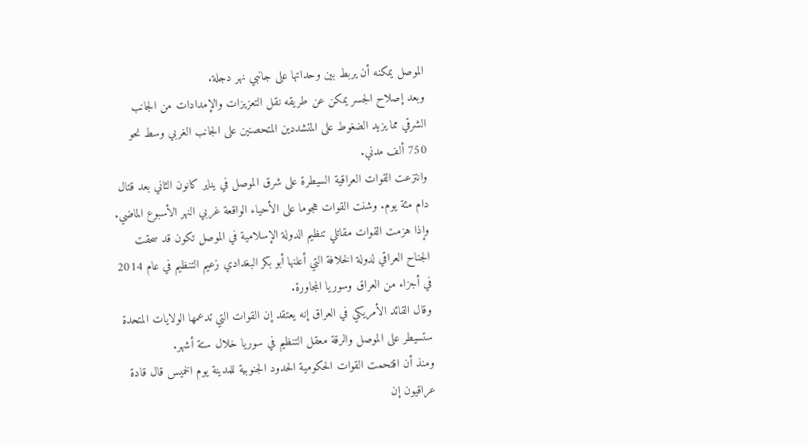الموصل يمكنه أن يربط بين وحداتها على جانبي نهر دجلة.
وبعد إصلاح الجسر يمكن عن طريقه نقل التعزيزات والإمدادات من الجانب الشرقي مما يزيد الضغوط على المتشددين المتحصنين على الجانب الغربي وسط نحو 750 ألف مدني.
وانتزعت القوات العراقية السيطرة على شرق الموصل في يناير كانون الثاني بعد قتال دام مئة يوم. وشنت القوات هجوما على الأحياء الواقعة غربي النهر الأسبوع الماضي.
وإذا هزمت القوات مقاتلي تنظيم الدولة الإسلامية في الموصل تكون قد سحقت الجناح العراقي لدولة الخلافة التي أعلنها أبو بكر البغدادي زعيم التنظيم في عام 2014 في أجزاء من العراق وسوريا المجاورة.
وقال القائد الأمريكي في العراق إنه يعتقد إن القوات التي تدعمها الولايات المتحدة ستسيطر على الموصل والرقة معقل التنظيم في سوريا خلال ستة أشهر.
ومنذ أن اقتحمت القوات الحكومية الحدود الجنوبية للمدينة يوم الخميس قال قادة عراقيون إن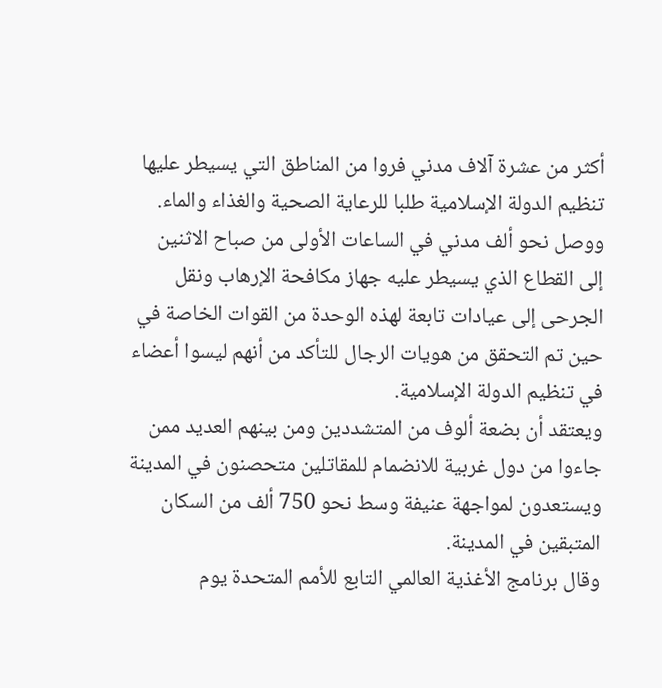أكثر من عشرة آلاف مدني فروا من المناطق التي يسيطر عليها تنظيم الدولة الإسلامية طلبا للرعاية الصحية والغذاء والماء.
ووصل نحو ألف مدني في الساعات الأولى من صباح الاثنين إلى القطاع الذي يسيطر عليه جهاز مكافحة الإرهاب ونقل الجرحى إلى عيادات تابعة لهذه الوحدة من القوات الخاصة في حين تم التحقق من هويات الرجال للتأكد من أنهم ليسوا أعضاء في تنظيم الدولة الإسلامية.
ويعتقد أن بضعة ألوف من المتشددين ومن بينهم العديد ممن جاءوا من دول غربية للانضمام للمقاتلين متحصنون في المدينة ويستعدون لمواجهة عنيفة وسط نحو 750 ألف من السكان المتبقين في المدينة.
وقال برنامج الأغذية العالمي التابع للأمم المتحدة يوم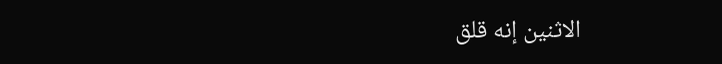الاثنين إنه قلق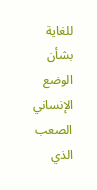للغاية بشأن الوضع الإنساني الصعب الذي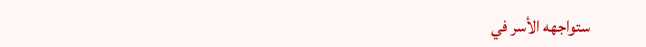ستواجهه الأسر في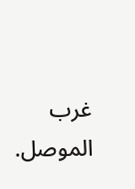غرب الموصل.